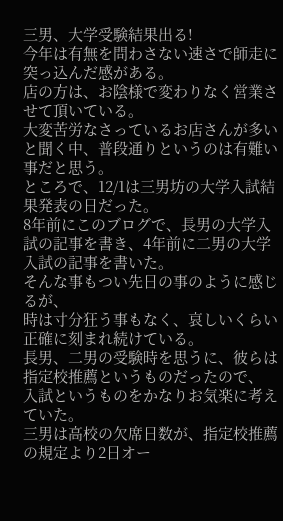三男、大学受験結果出る!
今年は有無を問わさない速さで師走に突っ込んだ感がある。
店の方は、お陰様で変わりなく営業させて頂いている。
大変苦労なさっているお店さんが多いと聞く中、普段通りというのは有難い事だと思う。
ところで、12/1は三男坊の大学入試結果発表の日だった。
8年前にこのブログで、長男の大学入試の記事を書き、4年前に二男の大学入試の記事を書いた。
そんな事もつい先日の事のように感じるが、
時は寸分狂う事もなく、哀しいくらい正確に刻まれ続けている。
長男、二男の受験時を思うに、彼らは指定校推薦というものだったので、
入試というものをかなりお気楽に考えていた。
三男は高校の欠席日数が、指定校推薦の規定より2日オー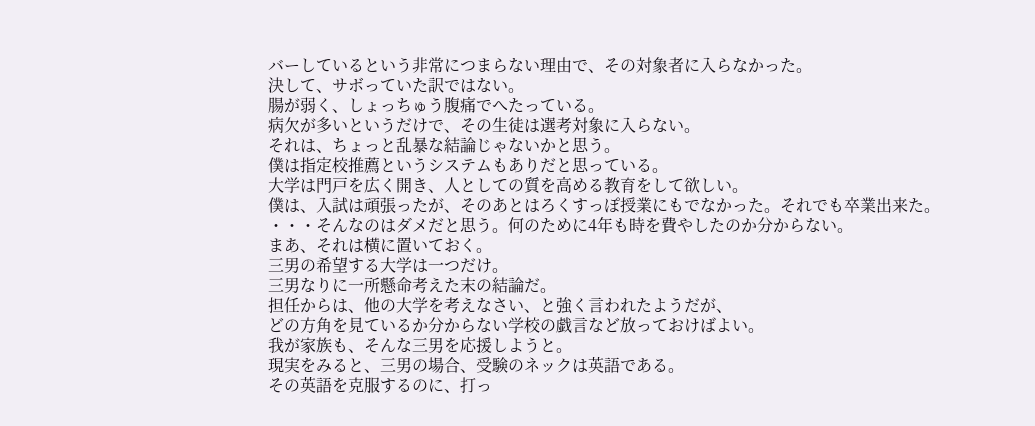バーしているという非常につまらない理由で、その対象者に入らなかった。
決して、サボっていた訳ではない。
腸が弱く、しょっちゅう腹痛でへたっている。
病欠が多いというだけで、その生徒は選考対象に入らない。
それは、ちょっと乱暴な結論じゃないかと思う。
僕は指定校推薦というシステムもありだと思っている。
大学は門戸を広く開き、人としての質を高める教育をして欲しい。
僕は、入試は頑張ったが、そのあとはろくすっぽ授業にもでなかった。それでも卒業出来た。
・・・そんなのはダメだと思う。何のために4年も時を費やしたのか分からない。
まあ、それは横に置いておく。
三男の希望する大学は一つだけ。
三男なりに一所懸命考えた末の結論だ。
担任からは、他の大学を考えなさい、と強く言われたようだが、
どの方角を見ているか分からない学校の戯言など放っておけばよい。
我が家族も、そんな三男を応援しようと。
現実をみると、三男の場合、受験のネックは英語である。
その英語を克服するのに、打っ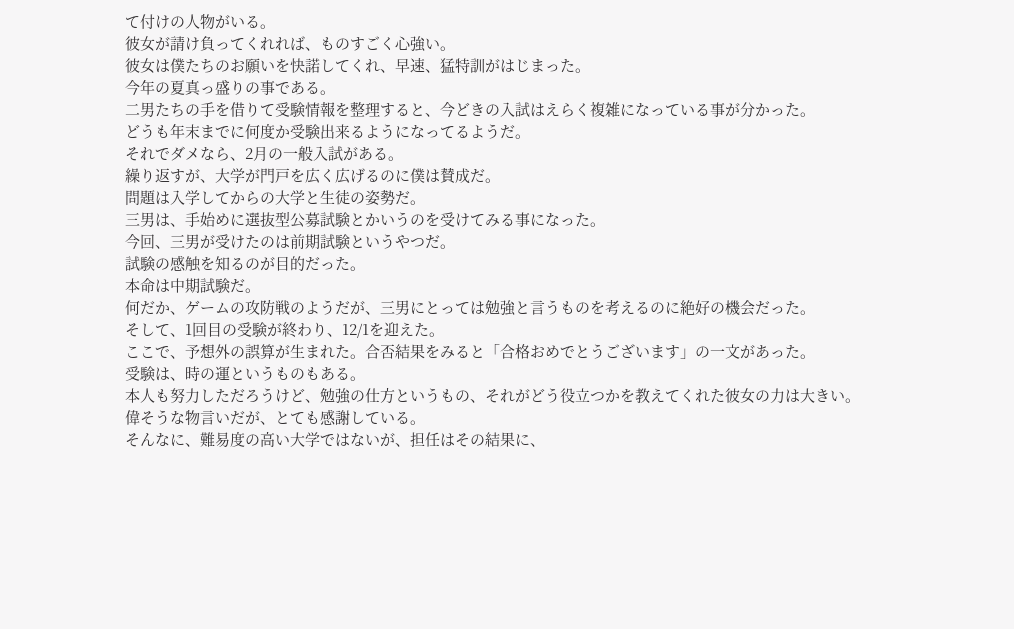て付けの人物がいる。
彼女が請け負ってくれれば、ものすごく心強い。
彼女は僕たちのお願いを快諾してくれ、早速、猛特訓がはじまった。
今年の夏真っ盛りの事である。
二男たちの手を借りて受験情報を整理すると、今どきの入試はえらく複雑になっている事が分かった。
どうも年末までに何度か受験出来るようになってるようだ。
それでダメなら、2月の一般入試がある。
繰り返すが、大学が門戸を広く広げるのに僕は賛成だ。
問題は入学してからの大学と生徒の姿勢だ。
三男は、手始めに選抜型公募試験とかいうのを受けてみる事になった。
今回、三男が受けたのは前期試験というやつだ。
試験の感触を知るのが目的だった。
本命は中期試験だ。
何だか、ゲームの攻防戦のようだが、三男にとっては勉強と言うものを考えるのに絶好の機会だった。
そして、1回目の受験が終わり、12/1を迎えた。
ここで、予想外の誤算が生まれた。合否結果をみると「合格おめでとうございます」の一文があった。
受験は、時の運というものもある。
本人も努力しただろうけど、勉強の仕方というもの、それがどう役立つかを教えてくれた彼女の力は大きい。
偉そうな物言いだが、とても感謝している。
そんなに、難易度の高い大学ではないが、担任はその結果に、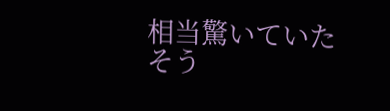相当驚いていたそう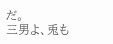だ。
三男よ、兎も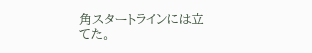角スタートラインには立てた。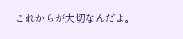これからが大切なんだよ。